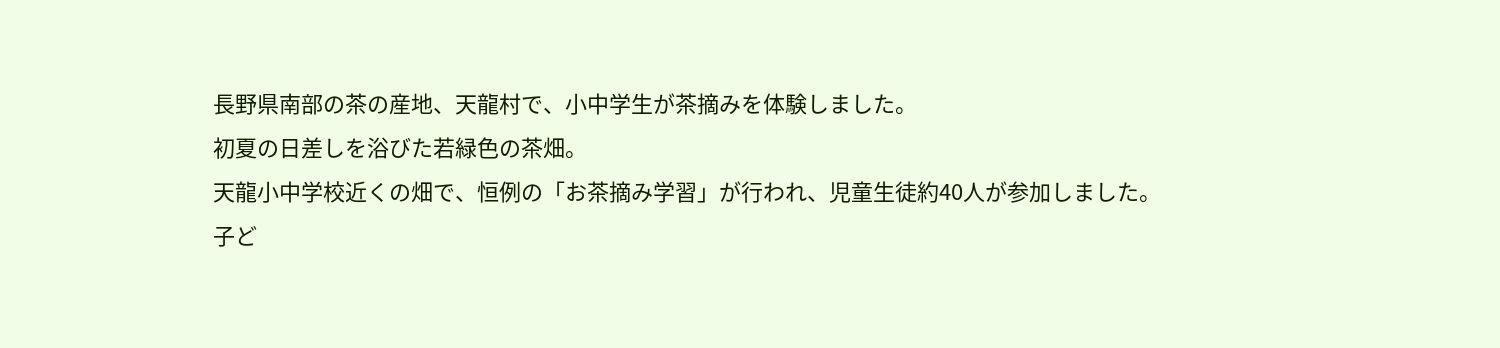長野県南部の茶の産地、天龍村で、小中学生が茶摘みを体験しました。
初夏の日差しを浴びた若緑色の茶畑。
天龍小中学校近くの畑で、恒例の「お茶摘み学習」が行われ、児童生徒約40人が参加しました。
子ど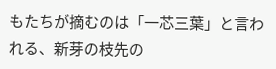もたちが摘むのは「一芯三葉」と言われる、新芽の枝先の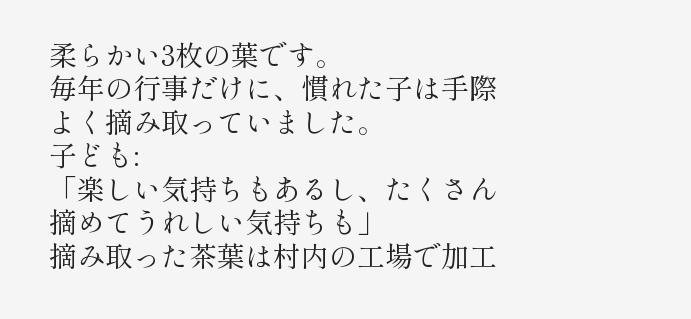柔らかい3枚の葉です。
毎年の行事だけに、慣れた子は手際よく摘み取っていました。
子ども:
「楽しい気持ちもあるし、たくさん摘めてうれしい気持ちも」
摘み取った茶葉は村内の工場で加工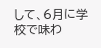して、6月に学校で味わ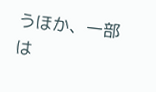うほか、一部は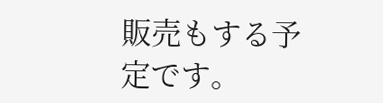販売もする予定です。